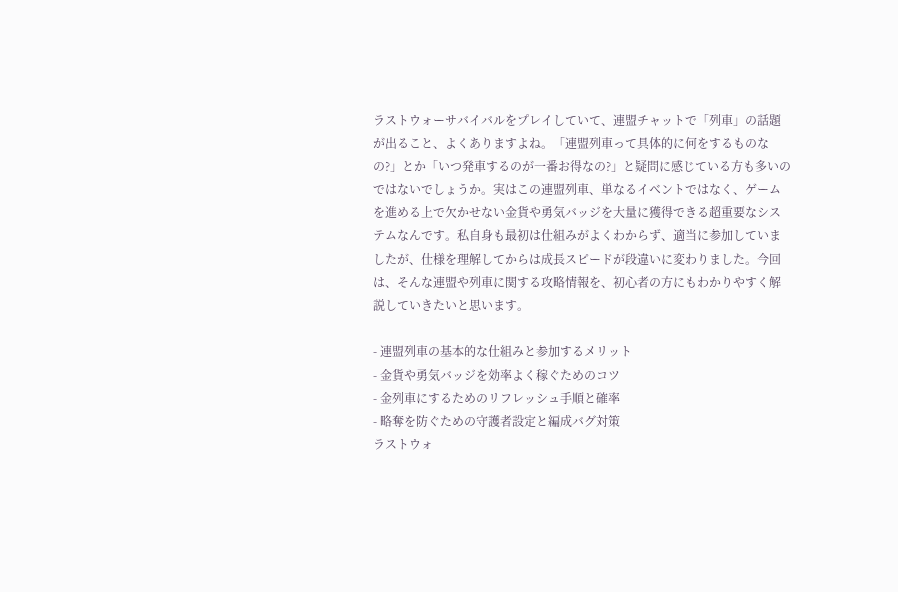ラストウォーサバイバルをプレイしていて、連盟チャットで「列車」の話題が出ること、よくありますよね。「連盟列車って具体的に何をするものなの?」とか「いつ発車するのが一番お得なの?」と疑問に感じている方も多いのではないでしょうか。実はこの連盟列車、単なるイベントではなく、ゲームを進める上で欠かせない金貨や勇気バッジを大量に獲得できる超重要なシステムなんです。私自身も最初は仕組みがよくわからず、適当に参加していましたが、仕様を理解してからは成長スピードが段違いに変わりました。今回は、そんな連盟や列車に関する攻略情報を、初心者の方にもわかりやすく解説していきたいと思います。

- 連盟列車の基本的な仕組みと参加するメリット
- 金貨や勇気バッジを効率よく稼ぐためのコツ
- 金列車にするためのリフレッシュ手順と確率
- 略奪を防ぐための守護者設定と編成バグ対策
ラストウォ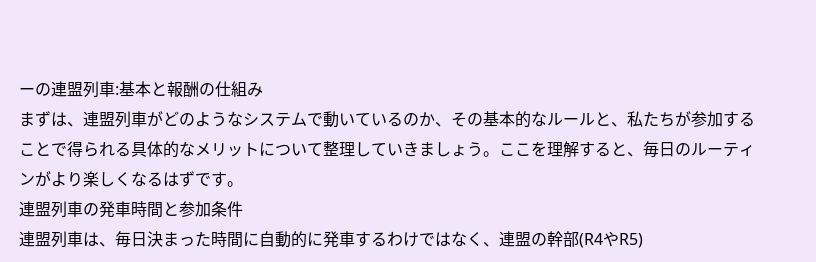ーの連盟列車:基本と報酬の仕組み
まずは、連盟列車がどのようなシステムで動いているのか、その基本的なルールと、私たちが参加することで得られる具体的なメリットについて整理していきましょう。ここを理解すると、毎日のルーティンがより楽しくなるはずです。
連盟列車の発車時間と参加条件
連盟列車は、毎日決まった時間に自動的に発車するわけではなく、連盟の幹部(R4やR5)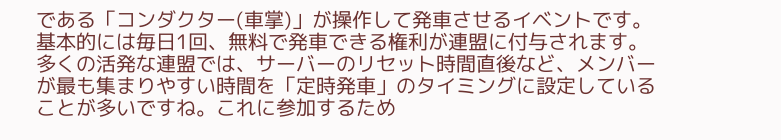である「コンダクター(車掌)」が操作して発車させるイベントです。基本的には毎日1回、無料で発車できる権利が連盟に付与されます。
多くの活発な連盟では、サーバーのリセット時間直後など、メンバーが最も集まりやすい時間を「定時発車」のタイミングに設定していることが多いですね。これに参加するため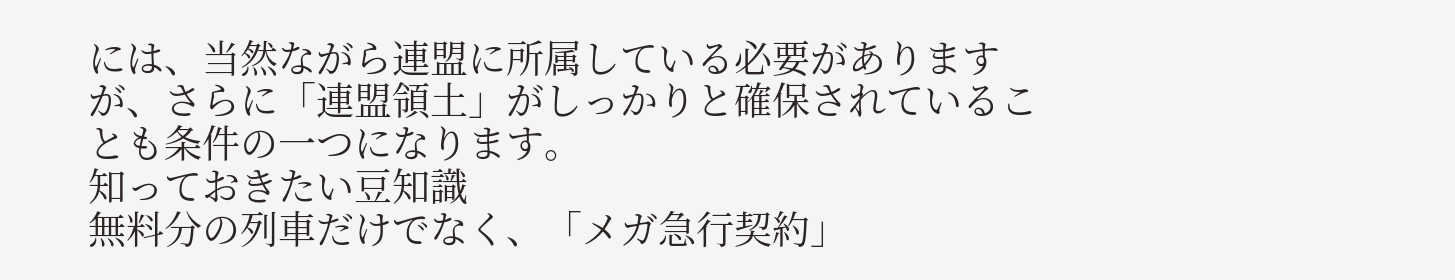には、当然ながら連盟に所属している必要がありますが、さらに「連盟領土」がしっかりと確保されていることも条件の一つになります。
知っておきたい豆知識
無料分の列車だけでなく、「メガ急行契約」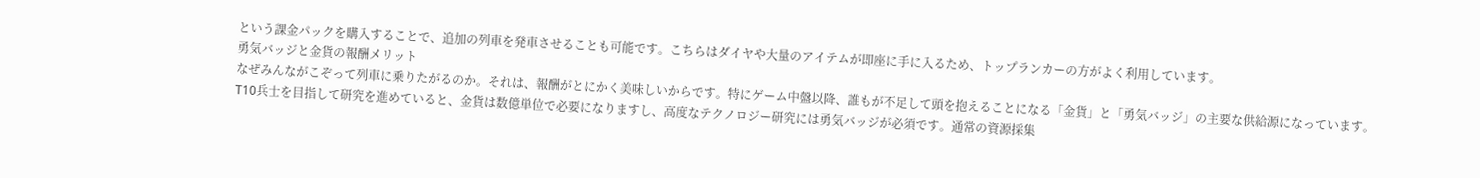という課金パックを購入することで、追加の列車を発車させることも可能です。こちらはダイヤや大量のアイテムが即座に手に入るため、トップランカーの方がよく利用しています。
勇気バッジと金貨の報酬メリット
なぜみんながこぞって列車に乗りたがるのか。それは、報酬がとにかく美味しいからです。特にゲーム中盤以降、誰もが不足して頭を抱えることになる「金貨」と「勇気バッジ」の主要な供給源になっています。
T10兵士を目指して研究を進めていると、金貨は数億単位で必要になりますし、高度なテクノロジー研究には勇気バッジが必須です。通常の資源採集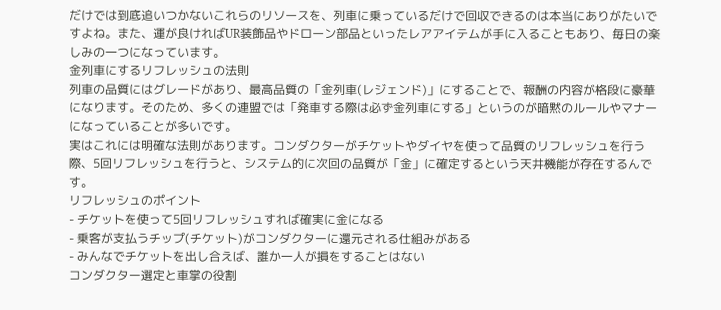だけでは到底追いつかないこれらのリソースを、列車に乗っているだけで回収できるのは本当にありがたいですよね。また、運が良ければUR装飾品やドローン部品といったレアアイテムが手に入ることもあり、毎日の楽しみの一つになっています。
金列車にするリフレッシュの法則
列車の品質にはグレードがあり、最高品質の「金列車(レジェンド)」にすることで、報酬の内容が格段に豪華になります。そのため、多くの連盟では「発車する際は必ず金列車にする」というのが暗黙のルールやマナーになっていることが多いです。
実はこれには明確な法則があります。コンダクターがチケットやダイヤを使って品質のリフレッシュを行う際、5回リフレッシュを行うと、システム的に次回の品質が「金」に確定するという天井機能が存在するんです。
リフレッシュのポイント
- チケットを使って5回リフレッシュすれば確実に金になる
- 乗客が支払うチップ(チケット)がコンダクターに還元される仕組みがある
- みんなでチケットを出し合えば、誰か一人が損をすることはない
コンダクター選定と車掌の役割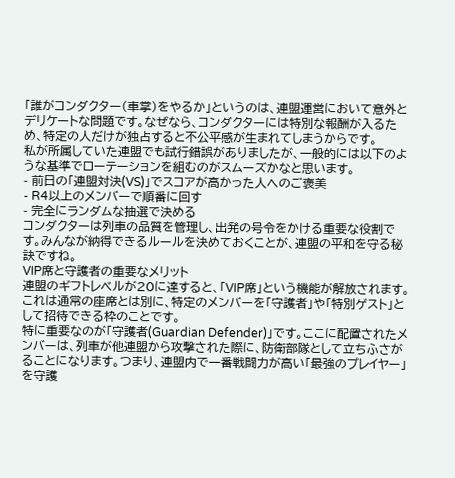「誰がコンダクター(車掌)をやるか」というのは、連盟運営において意外とデリケートな問題です。なぜなら、コンダクターには特別な報酬が入るため、特定の人だけが独占すると不公平感が生まれてしまうからです。
私が所属していた連盟でも試行錯誤がありましたが、一般的には以下のような基準でローテーションを組むのがスムーズかなと思います。
- 前日の「連盟対決(VS)」でスコアが高かった人へのご褒美
- R4以上のメンバーで順番に回す
- 完全にランダムな抽選で決める
コンダクターは列車の品質を管理し、出発の号令をかける重要な役割です。みんなが納得できるルールを決めておくことが、連盟の平和を守る秘訣ですね。
VIP席と守護者の重要なメリット
連盟のギフトレベルが20に達すると、「VIP席」という機能が解放されます。これは通常の座席とは別に、特定のメンバーを「守護者」や「特別ゲスト」として招待できる枠のことです。
特に重要なのが「守護者(Guardian Defender)」です。ここに配置されたメンバーは、列車が他連盟から攻撃された際に、防衛部隊として立ちふさがることになります。つまり、連盟内で一番戦闘力が高い「最強のプレイヤー」を守護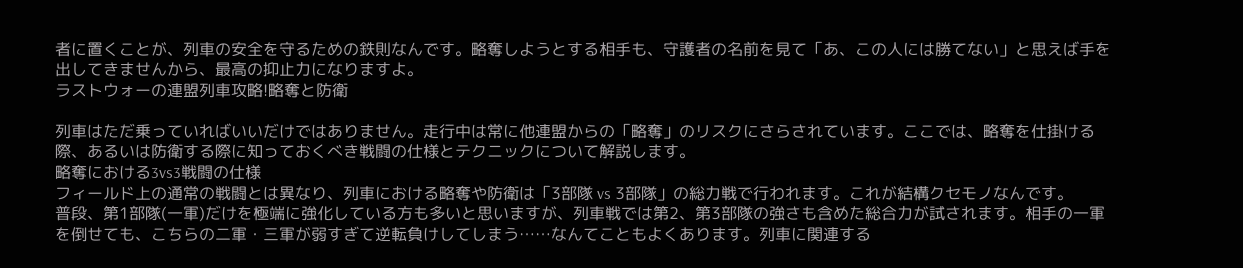者に置くことが、列車の安全を守るための鉄則なんです。略奪しようとする相手も、守護者の名前を見て「あ、この人には勝てない」と思えば手を出してきませんから、最高の抑止力になりますよ。
ラストウォーの連盟列車攻略!略奪と防衛

列車はただ乗っていればいいだけではありません。走行中は常に他連盟からの「略奪」のリスクにさらされています。ここでは、略奪を仕掛ける際、あるいは防衛する際に知っておくべき戦闘の仕様とテクニックについて解説します。
略奪における3vs3戦闘の仕様
フィールド上の通常の戦闘とは異なり、列車における略奪や防衛は「3部隊 vs 3部隊」の総力戦で行われます。これが結構クセモノなんです。
普段、第1部隊(一軍)だけを極端に強化している方も多いと思いますが、列車戦では第2、第3部隊の強さも含めた総合力が試されます。相手の一軍を倒せても、こちらの二軍・三軍が弱すぎて逆転負けしてしまう……なんてこともよくあります。列車に関連する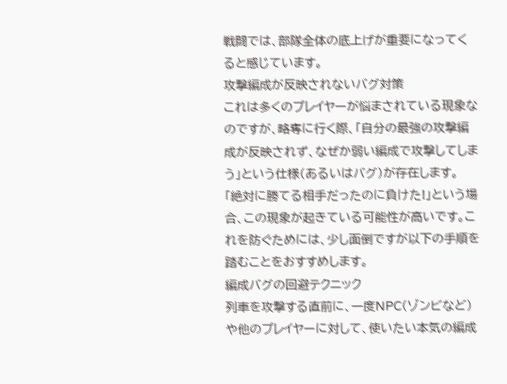戦闘では、部隊全体の底上げが重要になってくると感じています。
攻撃編成が反映されないバグ対策
これは多くのプレイヤーが悩まされている現象なのですが、略奪に行く際、「自分の最強の攻撃編成が反映されず、なぜか弱い編成で攻撃してしまう」という仕様(あるいはバグ)が存在します。
「絶対に勝てる相手だったのに負けた!」という場合、この現象が起きている可能性が高いです。これを防ぐためには、少し面倒ですが以下の手順を踏むことをおすすめします。
編成バグの回避テクニック
列車を攻撃する直前に、一度NPC(ゾンビなど)や他のプレイヤーに対して、使いたい本気の編成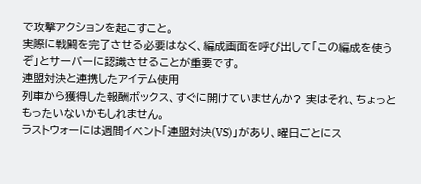で攻撃アクションを起こすこと。
実際に戦闘を完了させる必要はなく、編成画面を呼び出して「この編成を使うぞ」とサーバーに認識させることが重要です。
連盟対決と連携したアイテム使用
列車から獲得した報酬ボックス、すぐに開けていませんか? 実はそれ、ちょっともったいないかもしれません。
ラストウォーには週間イベント「連盟対決(VS)」があり、曜日ごとにス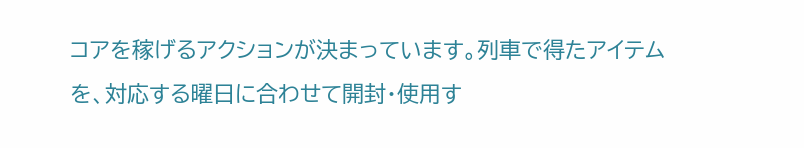コアを稼げるアクションが決まっています。列車で得たアイテムを、対応する曜日に合わせて開封・使用す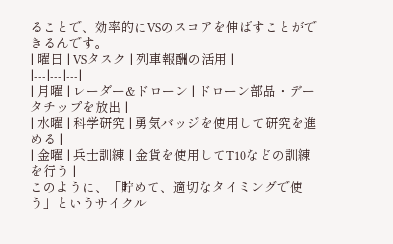ることで、効率的にVSのスコアを伸ばすことができるんです。
| 曜日 | VSタスク | 列車報酬の活用 |
|---|---|---|
| 月曜 | レーダー&ドローン | ドローン部品・データチップを放出 |
| 水曜 | 科学研究 | 勇気バッジを使用して研究を進める |
| 金曜 | 兵士訓練 | 金貨を使用してT10などの訓練を行う |
このように、「貯めて、適切なタイミングで使う」というサイクル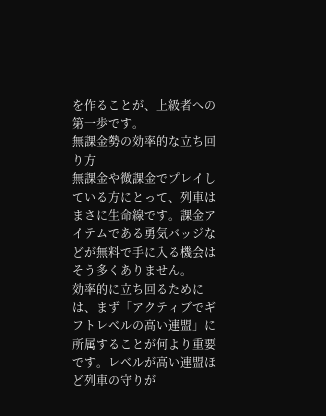を作ることが、上級者への第一歩です。
無課金勢の効率的な立ち回り方
無課金や微課金でプレイしている方にとって、列車はまさに生命線です。課金アイテムである勇気バッジなどが無料で手に入る機会はそう多くありません。
効率的に立ち回るためには、まず「アクティブでギフトレベルの高い連盟」に所属することが何より重要です。レベルが高い連盟ほど列車の守りが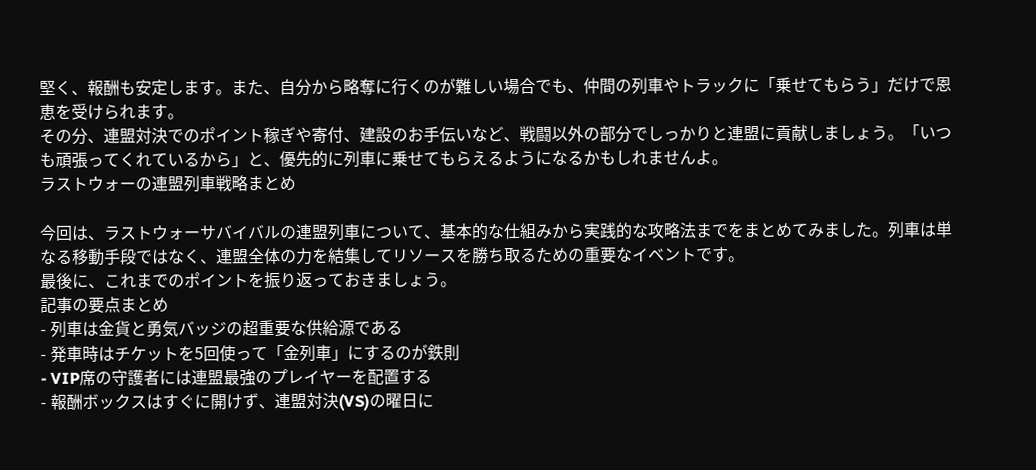堅く、報酬も安定します。また、自分から略奪に行くのが難しい場合でも、仲間の列車やトラックに「乗せてもらう」だけで恩恵を受けられます。
その分、連盟対決でのポイント稼ぎや寄付、建設のお手伝いなど、戦闘以外の部分でしっかりと連盟に貢献しましょう。「いつも頑張ってくれているから」と、優先的に列車に乗せてもらえるようになるかもしれませんよ。
ラストウォーの連盟列車戦略まとめ

今回は、ラストウォーサバイバルの連盟列車について、基本的な仕組みから実践的な攻略法までをまとめてみました。列車は単なる移動手段ではなく、連盟全体の力を結集してリソースを勝ち取るための重要なイベントです。
最後に、これまでのポイントを振り返っておきましょう。
記事の要点まとめ
- 列車は金貨と勇気バッジの超重要な供給源である
- 発車時はチケットを5回使って「金列車」にするのが鉄則
- VIP席の守護者には連盟最強のプレイヤーを配置する
- 報酬ボックスはすぐに開けず、連盟対決(VS)の曜日に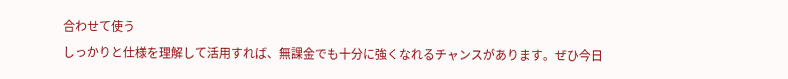合わせて使う
しっかりと仕様を理解して活用すれば、無課金でも十分に強くなれるチャンスがあります。ぜひ今日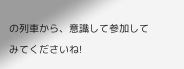の列車から、意識して参加してみてくださいね!